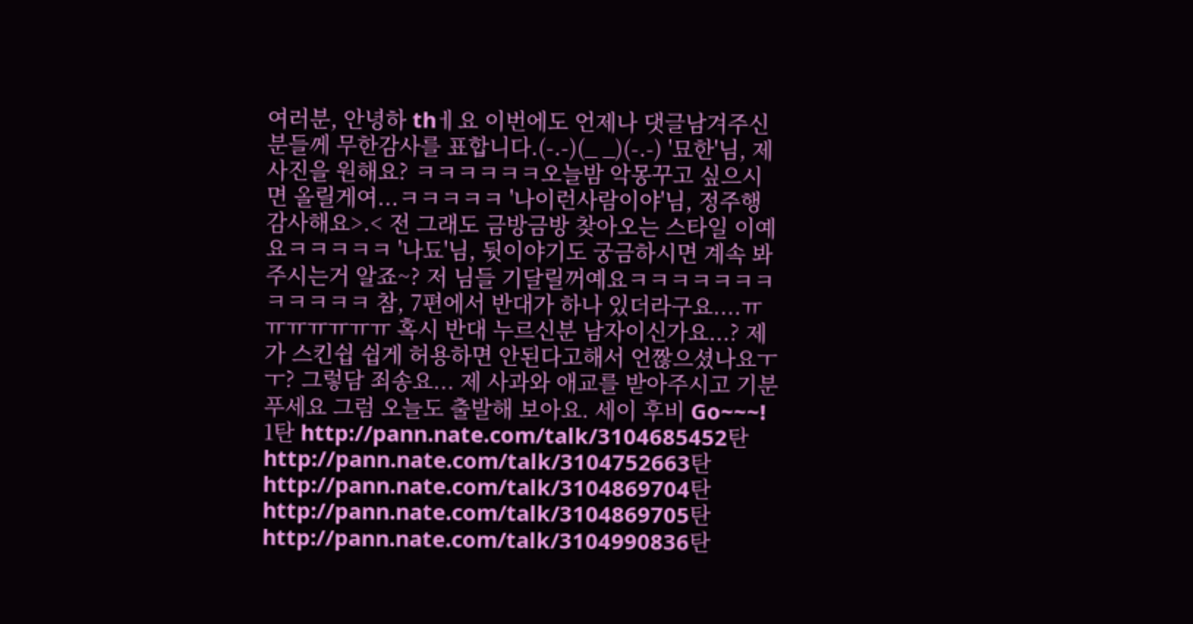여러분, 안녕하 thㅔ요 이번에도 언제나 댓글남겨주신 분들께 무한감사를 표합니다.(-.-)(_ _)(-.-) '묘한'님, 제 사진을 원해요? ㅋㅋㅋㅋㅋㅋ오늘밤 악몽꾸고 싶으시면 올릴게여...ㅋㅋㅋㅋㅋ '나이런사람이야'님, 정주행 감사해요>.< 전 그래도 금방금방 찾아오는 스타일 이예요ㅋㅋㅋㅋㅋ '나됴'님, 뒷이야기도 궁금하시면 계속 봐주시는거 알죠~? 저 님들 기달릴꺼예요ㅋㅋㅋㅋㅋㅋㅋㅋㅋㅋㅋㅋ 참, 7편에서 반대가 하나 있더라구요....ㅠㅠㅠㅠㅠㅠㅠ 혹시 반대 누르신분 남자이신가요...? 제가 스킨쉽 쉽게 허용하면 안된다고해서 언짢으셨나요ㅜㅜ? 그렇담 죄송요... 제 사과와 애교를 받아주시고 기분푸세요 그럼 오늘도 출발해 보아요. 세이 후비 Go~~~! 1탄 http://pann.nate.com/talk/3104685452탄 http://pann.nate.com/talk/3104752663탄 http://pann.nate.com/talk/3104869704탄 http://pann.nate.com/talk/3104869705탄 http://pann.nate.com/talk/3104990836탄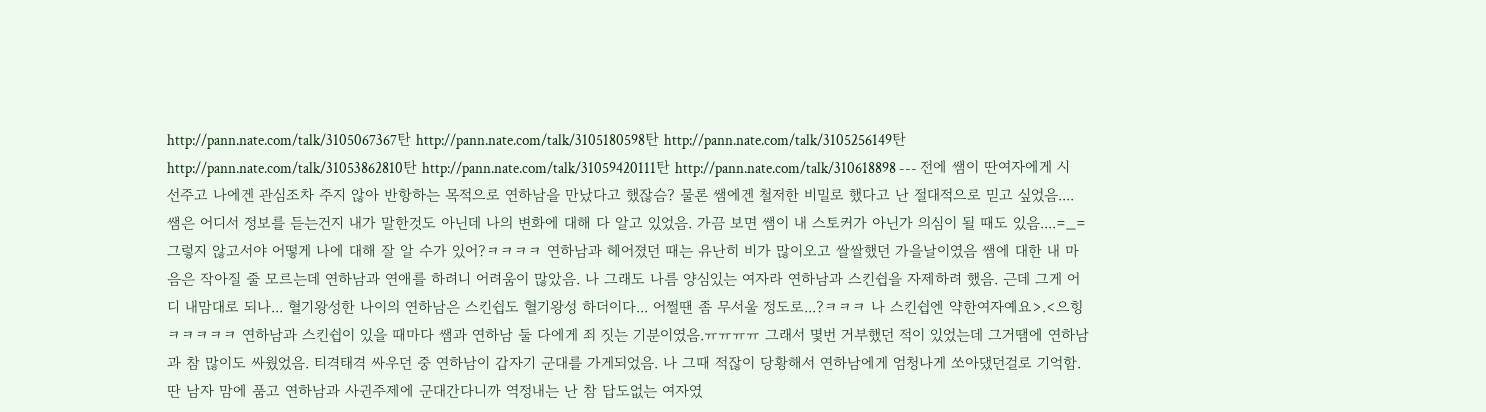http://pann.nate.com/talk/3105067367탄 http://pann.nate.com/talk/3105180598탄 http://pann.nate.com/talk/3105256149탄 http://pann.nate.com/talk/31053862810탄 http://pann.nate.com/talk/31059420111탄 http://pann.nate.com/talk/310618898 --- 전에 쌤이 딴여자에게 시선주고 나에겐 관심조차 주지 않아 반항하는 목적으로 연하남을 만났다고 했잖슴? 물론 쌤에겐 철저한 비밀로 했다고 난 절대적으로 믿고 싶었음.... 쌤은 어디서 정보를 듣는건지 내가 말한것도 아닌데 나의 변화에 대해 다 알고 있었음. 가끔 보면 쌤이 내 스토커가 아닌가 의심이 될 때도 있음....=_= 그렇지 않고서야 어떻게 나에 대해 잘 알 수가 있어?ㅋㅋㅋㅋ 연하남과 헤어졌던 때는 유난히 비가 많이오고 쌀쌀했던 가을날이였음 쌤에 대한 내 마음은 작아질 줄 모르는데 연하남과 연애를 하려니 어려움이 많았음. 나 그래도 나름 양심있는 여자라 연하남과 스킨쉽을 자제하려 했음. 근데 그게 어디 내맘대로 되나... 혈기왕성한 나이의 연하남은 스킨쉽도 혈기왕성 하더이다... 어쩔땐 좀 무서울 정도로...?ㅋㅋㅋ 나 스킨쉽엔 약한여자예요>.<으힝ㅋㅋㅋㅋㅋ 연하남과 스킨쉽이 있을 때마다 쌤과 연하남 둘 다에게 죄 짓는 기분이였음.ㅠㅠㅠㅠ 그래서 몇번 거부했던 적이 있었는데 그거땜에 연하남과 참 많이도 싸웠었음. 티격태격 싸우던 중 연하남이 갑자기 군대를 가게되었음. 나 그때 적잖이 당황해서 연하남에게 엄청나게 쏘아댔던걸로 기억함. 딴 남자 맘에 품고 연하남과 사귄주제에 군대간다니까 역정내는 난 참 답도없는 여자였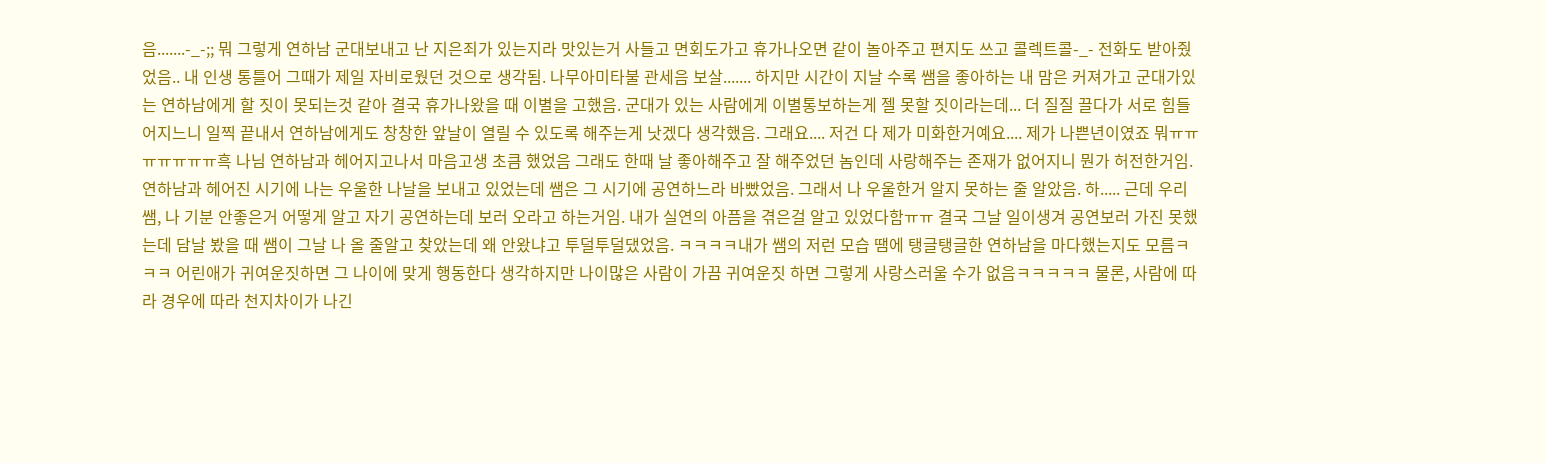음.......-_-;; 뭐 그렇게 연하남 군대보내고 난 지은죄가 있는지라 맛있는거 사들고 면회도가고 휴가나오면 같이 놀아주고 편지도 쓰고 콜렉트콜-_- 전화도 받아줬었음.. 내 인생 통틀어 그때가 제일 자비로웠던 것으로 생각됨. 나무아미타불 관세음 보살....... 하지만 시간이 지날 수록 쌤을 좋아하는 내 맘은 커져가고 군대가있는 연하남에게 할 짓이 못되는것 같아 결국 휴가나왔을 때 이별을 고했음. 군대가 있는 사람에게 이별통보하는게 젤 못할 짓이라는데... 더 질질 끌다가 서로 힘들어지느니 일찍 끝내서 연하남에게도 창창한 앞날이 열릴 수 있도록 해주는게 낫겠다 생각했음. 그래요.... 저건 다 제가 미화한거예요.... 제가 나쁜년이였죠 뭐ㅠㅠㅠㅠㅠㅠㅠ흑 나님 연하남과 헤어지고나서 마음고생 초큼 했었음 그래도 한때 날 좋아해주고 잘 해주었던 놈인데 사랑해주는 존재가 없어지니 뭔가 허전한거임. 연하남과 헤어진 시기에 나는 우울한 나날을 보내고 있었는데 쌤은 그 시기에 공연하느라 바빴었음. 그래서 나 우울한거 알지 못하는 줄 알았음. 하..... 근데 우리쌤, 나 기분 안좋은거 어떻게 알고 자기 공연하는데 보러 오라고 하는거임. 내가 실연의 아픔을 겪은걸 알고 있었다함ㅠㅠ 결국 그날 일이생겨 공연보러 가진 못했는데 담날 봤을 때 쌤이 그날 나 올 줄알고 찾았는데 왜 안왔냐고 투덜투덜댔었음. ㅋㅋㅋㅋ내가 쌤의 저런 모습 땜에 탱글탱글한 연하남을 마다했는지도 모름ㅋㅋㅋ 어린애가 귀여운짓하면 그 나이에 맞게 행동한다 생각하지만 나이많은 사람이 가끔 귀여운짓 하면 그렇게 사랑스러울 수가 없음ㅋㅋㅋㅋㅋ 물론, 사람에 따라 경우에 따라 천지차이가 나긴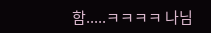함.....ㅋㅋㅋㅋ 나님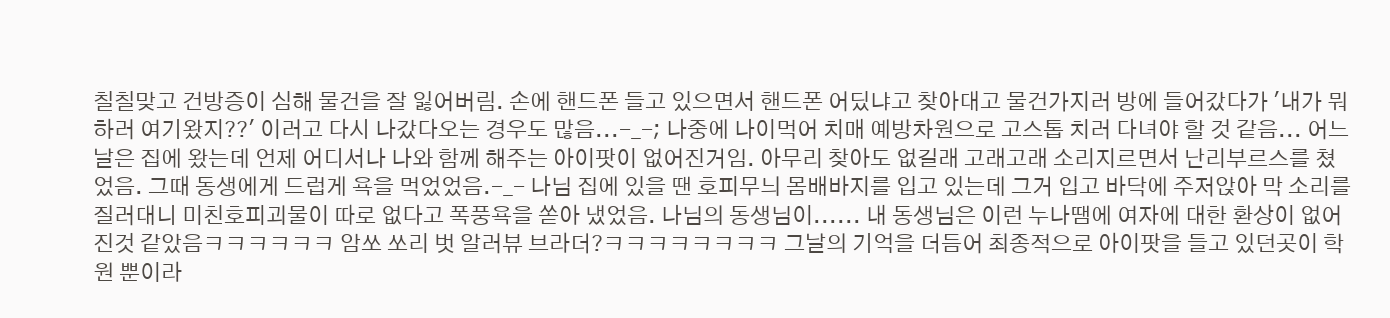칠칠맞고 건방증이 심해 물건을 잘 잃어버림. 손에 핸드폰 들고 있으면서 핸드폰 어딨냐고 찾아대고 물건가지러 방에 들어갔다가 '내가 뭐하러 여기왔지??' 이러고 다시 나갔다오는 경우도 많음...-_-; 나중에 나이먹어 치매 예방차원으로 고스톱 치러 다녀야 할 것 같음... 어느날은 집에 왔는데 언제 어디서나 나와 함께 해주는 아이팟이 없어진거임. 아무리 찾아도 없길래 고래고래 소리지르면서 난리부르스를 쳤었음. 그때 동생에게 드럽게 욕을 먹었었음.-_- 나님 집에 있을 땐 호피무늬 몸배바지를 입고 있는데 그거 입고 바닥에 주저앉아 막 소리를 질러대니 미친호피괴물이 따로 없다고 폭풍욕을 쏟아 냈었음. 나님의 동생님이...... 내 동생님은 이런 누나땜에 여자에 대한 환상이 없어진것 같았음ㅋㅋㅋㅋㅋㅋ 암쏘 쏘리 벗 알러뷰 브라더?ㅋㅋㅋㅋㅋㅋㅋㅋ 그날의 기억을 더듬어 최종적으로 아이팟을 들고 있던곳이 학원 뿐이라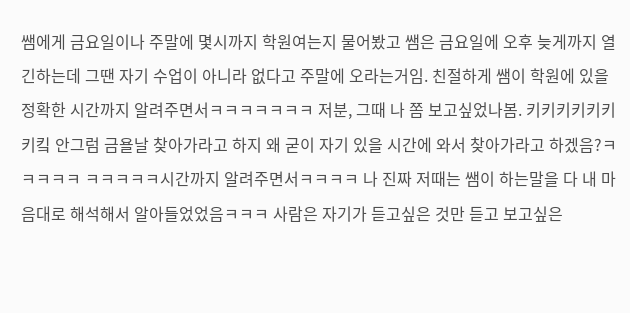쌤에게 금요일이나 주말에 몇시까지 학원여는지 물어봤고 쌤은 금요일에 오후 늦게까지 열긴하는데 그땐 자기 수업이 아니라 없다고 주말에 오라는거임. 친절하게 쌤이 학원에 있을 정확한 시간까지 알려주면서ㅋㅋㅋㅋㅋㅋㅋ 저분, 그때 나 쫌 보고싶었나봄. 키키키키키키키킼 안그럼 금욜날 찾아가라고 하지 왜 굳이 자기 있을 시간에 와서 찾아가라고 하겠음?ㅋㅋㅋㅋㅋ ㅋㅋㅋㅋㅋ시간까지 알려주면서ㅋㅋㅋㅋ 나 진짜 저때는 쌤이 하는말을 다 내 마음대로 해석해서 알아들었었음ㅋㅋㅋ 사람은 자기가 듣고싶은 것만 듣고 보고싶은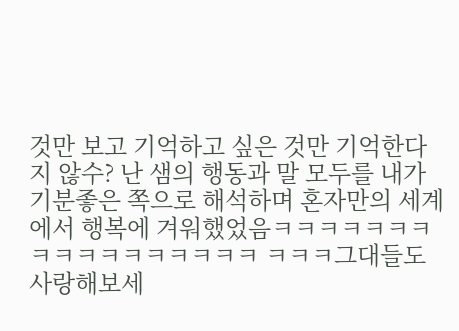것만 보고 기억하고 싶은 것만 기억한다지 않수? 난 샘의 행동과 말 모두를 내가 기분좋은 쪽으로 해석하며 혼자만의 세계에서 행복에 겨워했었음ㅋㅋㅋㅋㅋㅋㅋㅋㅋㅋㅋㅋㅋㅋㅋㅋㅋ ㅋㅋㅋ그대들도 사랑해보세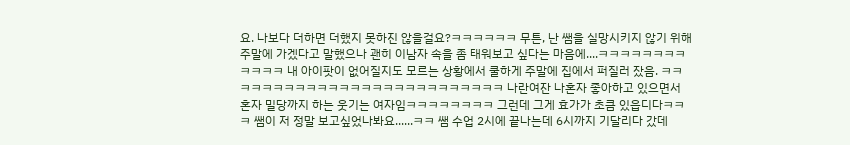요. 나보다 더하면 더했지 못하진 않을걸요?ㅋㅋㅋㅋㅋㅋ 무튼, 난 쌤을 실망시키지 않기 위해 주말에 가겠다고 말했으나 괜히 이남자 속을 좀 태워보고 싶다는 마음에....ㅋㅋㅋㅋㅋㅋㅋㅋㅋㅋㅋㅋ 내 아이팟이 없어질지도 모르는 상황에서 쿨하게 주말에 집에서 퍼질러 잤음. ㅋㅋㅋㅋㅋㅋㅋㅋㅋㅋㅋㅋㅋㅋㅋㅋㅋㅋㅋㅋㅋㅋㅋㅋㅋㅋ 나란여잔 나혼자 좋아하고 있으면서 혼자 밀당까지 하는 웃기는 여자임ㅋㅋㅋㅋㅋㅋㅋㅋ 그런데 그게 효가가 초큼 있읍디다ㅋㅋㅋ 쌤이 저 정말 보고싶었나봐요......ㅋㅋ 쌤 수업 2시에 끝나는데 6시까지 기달리다 갔데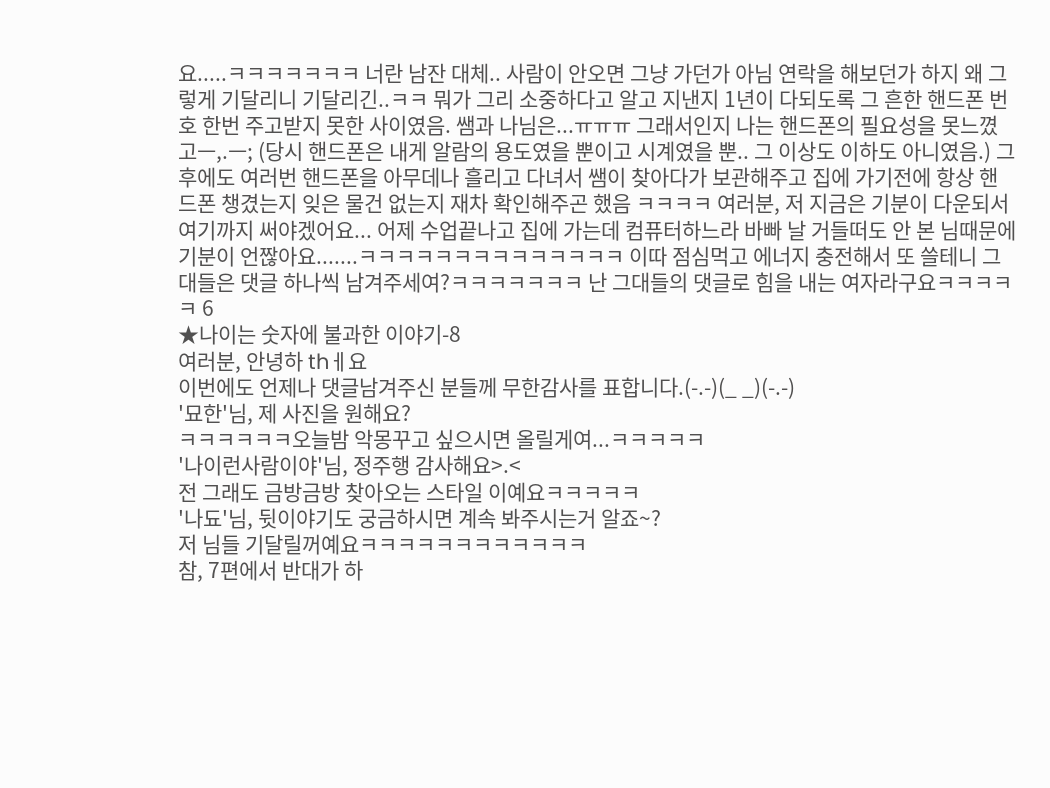요.....ㅋㅋㅋㅋㅋㅋㅋ 너란 남잔 대체.. 사람이 안오면 그냥 가던가 아님 연락을 해보던가 하지 왜 그렇게 기달리니 기달리긴..ㅋㅋ 뭐가 그리 소중하다고 알고 지낸지 1년이 다되도록 그 흔한 핸드폰 번호 한번 주고받지 못한 사이였음. 쌤과 나님은...ㅠㅠㅠ 그래서인지 나는 핸드폰의 필요성을 못느꼈고ㅡ,.ㅡ; (당시 핸드폰은 내게 알람의 용도였을 뿐이고 시계였을 뿐.. 그 이상도 이하도 아니였음.) 그 후에도 여러번 핸드폰을 아무데나 흘리고 다녀서 쌤이 찾아다가 보관해주고 집에 가기전에 항상 핸드폰 챙겼는지 잊은 물건 없는지 재차 확인해주곤 했음 ㅋㅋㅋㅋ 여러분, 저 지금은 기분이 다운되서 여기까지 써야겠어요... 어제 수업끝나고 집에 가는데 컴퓨터하느라 바빠 날 거들떠도 안 본 님때문에 기분이 언짢아요.......ㅋㅋㅋㅋㅋㅋㅋㅋㅋㅋㅋㅋㅋㅋ 이따 점심먹고 에너지 충전해서 또 쓸테니 그대들은 댓글 하나씩 남겨주세여?ㅋㅋㅋㅋㅋㅋㅋ 난 그대들의 댓글로 힘을 내는 여자라구요ㅋㅋㅋㅋㅋ 6
★나이는 숫자에 불과한 이야기-8
여러분, 안녕하 thㅔ요
이번에도 언제나 댓글남겨주신 분들께 무한감사를 표합니다.(-.-)(_ _)(-.-)
'묘한'님, 제 사진을 원해요?
ㅋㅋㅋㅋㅋㅋ오늘밤 악몽꾸고 싶으시면 올릴게여...ㅋㅋㅋㅋㅋ
'나이런사람이야'님, 정주행 감사해요>.<
전 그래도 금방금방 찾아오는 스타일 이예요ㅋㅋㅋㅋㅋ
'나됴'님, 뒷이야기도 궁금하시면 계속 봐주시는거 알죠~?
저 님들 기달릴꺼예요ㅋㅋㅋㅋㅋㅋㅋㅋㅋㅋㅋㅋ
참, 7편에서 반대가 하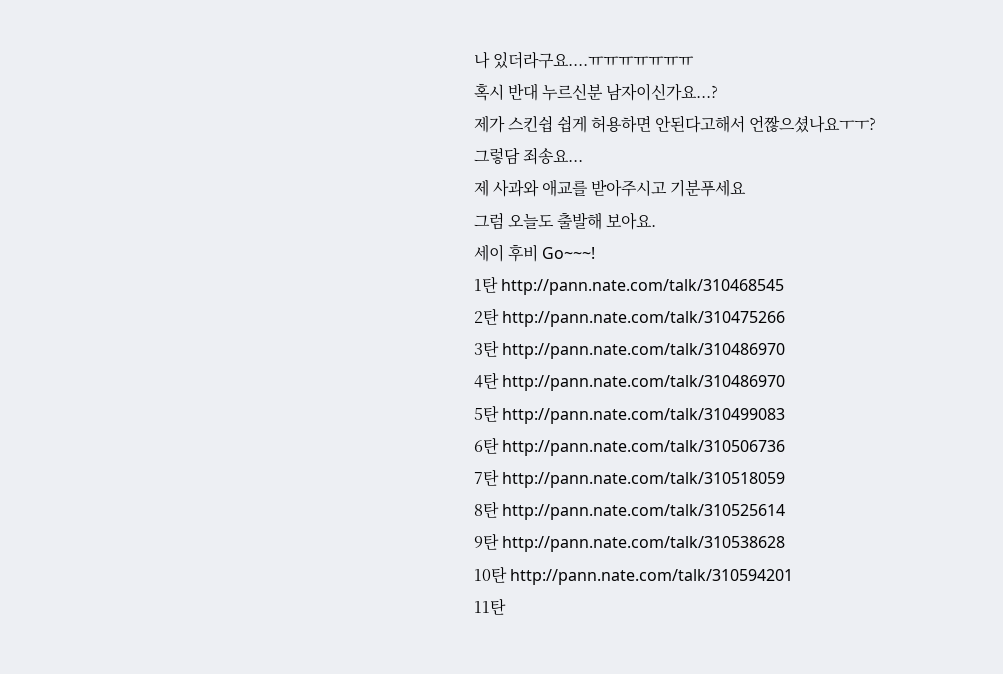나 있더라구요....ㅠㅠㅠㅠㅠㅠㅠ
혹시 반대 누르신분 남자이신가요...?
제가 스킨쉽 쉽게 허용하면 안된다고해서 언짢으셨나요ㅜㅜ?
그렇담 죄송요...
제 사과와 애교를 받아주시고 기분푸세요
그럼 오늘도 출발해 보아요.
세이 후비 Go~~~!
1탄 http://pann.nate.com/talk/310468545
2탄 http://pann.nate.com/talk/310475266
3탄 http://pann.nate.com/talk/310486970
4탄 http://pann.nate.com/talk/310486970
5탄 http://pann.nate.com/talk/310499083
6탄 http://pann.nate.com/talk/310506736
7탄 http://pann.nate.com/talk/310518059
8탄 http://pann.nate.com/talk/310525614
9탄 http://pann.nate.com/talk/310538628
10탄 http://pann.nate.com/talk/310594201
11탄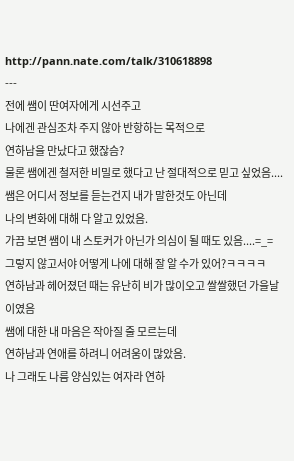http://pann.nate.com/talk/310618898
---
전에 쌤이 딴여자에게 시선주고
나에겐 관심조차 주지 않아 반항하는 목적으로
연하남을 만났다고 했잖슴?
물론 쌤에겐 철저한 비밀로 했다고 난 절대적으로 믿고 싶었음....
쌤은 어디서 정보를 듣는건지 내가 말한것도 아닌데
나의 변화에 대해 다 알고 있었음.
가끔 보면 쌤이 내 스토커가 아닌가 의심이 될 때도 있음....=_=
그렇지 않고서야 어떻게 나에 대해 잘 알 수가 있어?ㅋㅋㅋㅋ
연하남과 헤어졌던 때는 유난히 비가 많이오고 쌀쌀했던 가을날이였음
쌤에 대한 내 마음은 작아질 줄 모르는데
연하남과 연애를 하려니 어려움이 많았음.
나 그래도 나름 양심있는 여자라 연하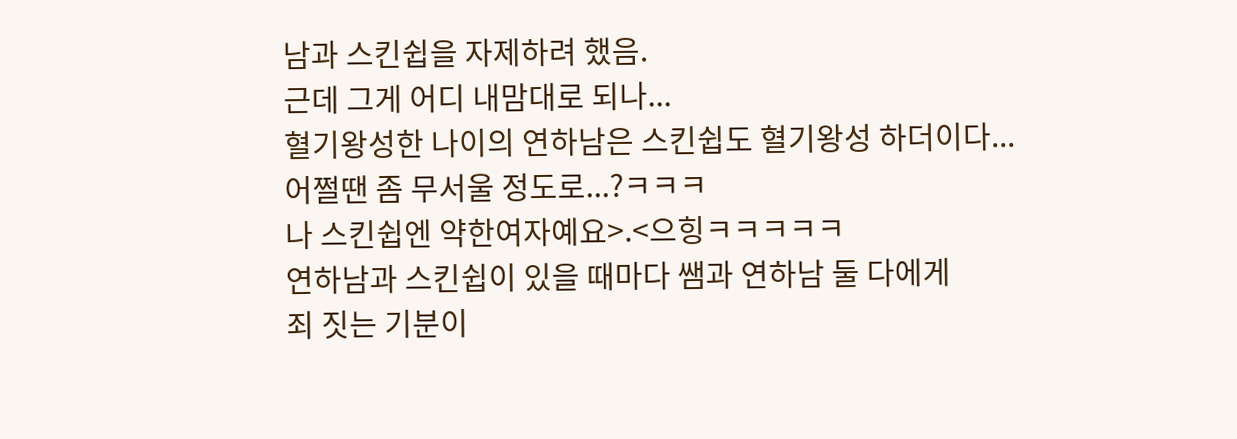남과 스킨쉽을 자제하려 했음.
근데 그게 어디 내맘대로 되나...
혈기왕성한 나이의 연하남은 스킨쉽도 혈기왕성 하더이다...
어쩔땐 좀 무서울 정도로...?ㅋㅋㅋ
나 스킨쉽엔 약한여자예요>.<으힝ㅋㅋㅋㅋㅋ
연하남과 스킨쉽이 있을 때마다 쌤과 연하남 둘 다에게
죄 짓는 기분이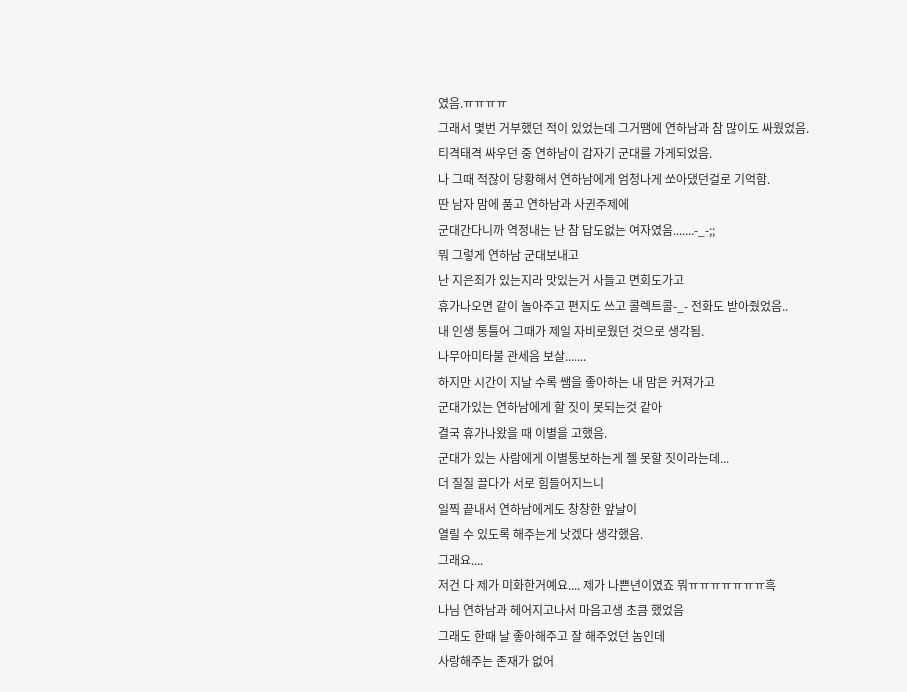였음.ㅠㅠㅠㅠ
그래서 몇번 거부했던 적이 있었는데 그거땜에 연하남과 참 많이도 싸웠었음.
티격태격 싸우던 중 연하남이 갑자기 군대를 가게되었음.
나 그때 적잖이 당황해서 연하남에게 엄청나게 쏘아댔던걸로 기억함.
딴 남자 맘에 품고 연하남과 사귄주제에
군대간다니까 역정내는 난 참 답도없는 여자였음.......-_-;;
뭐 그렇게 연하남 군대보내고
난 지은죄가 있는지라 맛있는거 사들고 면회도가고
휴가나오면 같이 놀아주고 편지도 쓰고 콜렉트콜-_- 전화도 받아줬었음..
내 인생 통틀어 그때가 제일 자비로웠던 것으로 생각됨.
나무아미타불 관세음 보살.......
하지만 시간이 지날 수록 쌤을 좋아하는 내 맘은 커져가고
군대가있는 연하남에게 할 짓이 못되는것 같아
결국 휴가나왔을 때 이별을 고했음.
군대가 있는 사람에게 이별통보하는게 젤 못할 짓이라는데...
더 질질 끌다가 서로 힘들어지느니
일찍 끝내서 연하남에게도 창창한 앞날이
열릴 수 있도록 해주는게 낫겠다 생각했음.
그래요....
저건 다 제가 미화한거예요.... 제가 나쁜년이였죠 뭐ㅠㅠㅠㅠㅠㅠㅠ흑
나님 연하남과 헤어지고나서 마음고생 초큼 했었음
그래도 한때 날 좋아해주고 잘 해주었던 놈인데
사랑해주는 존재가 없어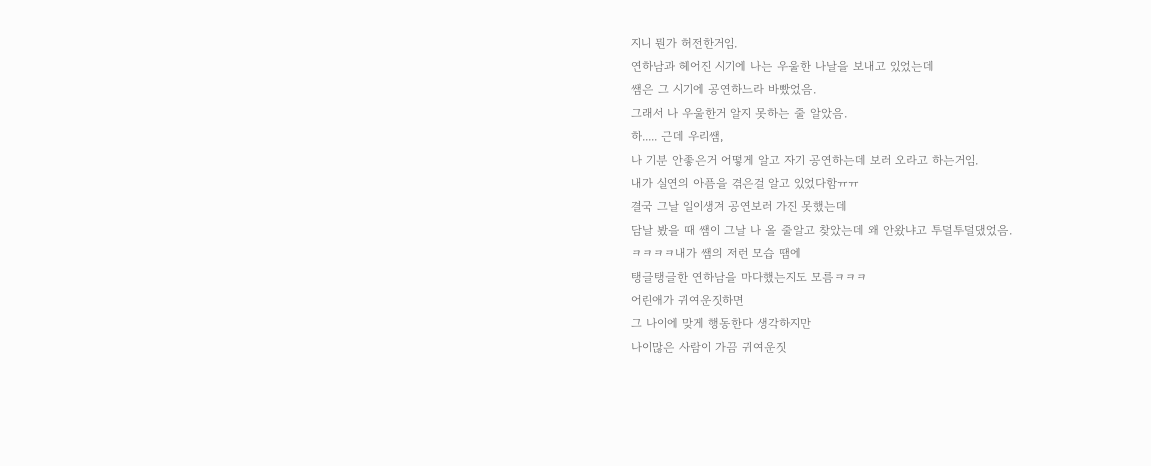지니 뭔가 허전한거임.
연하남과 헤어진 시기에 나는 우울한 나날을 보내고 있었는데
쌤은 그 시기에 공연하느라 바빴었음.
그래서 나 우울한거 알지 못하는 줄 알았음.
하..... 근데 우리쌤,
나 기분 안좋은거 어떻게 알고 자기 공연하는데 보러 오라고 하는거임.
내가 실연의 아픔을 겪은걸 알고 있었다함ㅠㅠ
결국 그날 일이생겨 공연보러 가진 못했는데
담날 봤을 때 쌤이 그날 나 올 줄알고 찾았는데 왜 안왔냐고 투덜투덜댔었음.
ㅋㅋㅋㅋ내가 쌤의 저런 모습 땜에
탱글탱글한 연하남을 마다했는지도 모름ㅋㅋㅋ
어린애가 귀여운짓하면
그 나이에 맞게 행동한다 생각하지만
나이많은 사람이 가끔 귀여운짓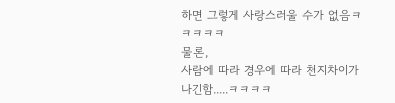하면 그렇게 사랑스러울 수가 없음ㅋㅋㅋㅋㅋ
물론,
사람에 따라 경우에 따라 천지차이가 나긴함.....ㅋㅋㅋㅋ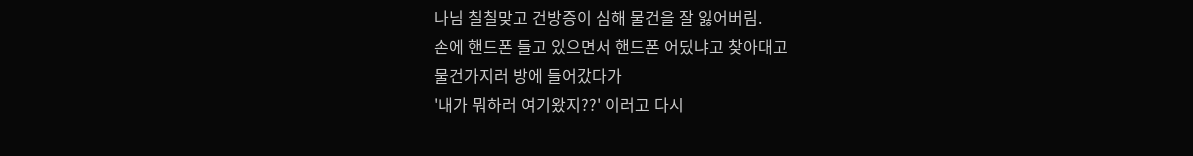나님 칠칠맞고 건방증이 심해 물건을 잘 잃어버림.
손에 핸드폰 들고 있으면서 핸드폰 어딨냐고 찾아대고
물건가지러 방에 들어갔다가
'내가 뭐하러 여기왔지??' 이러고 다시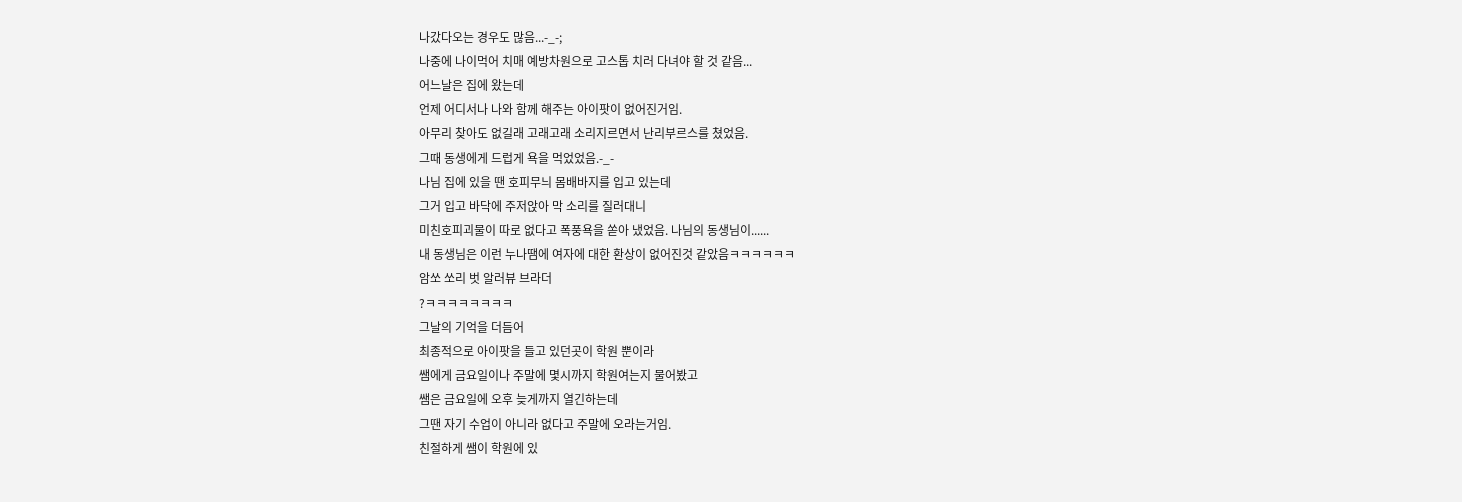나갔다오는 경우도 많음...-_-;
나중에 나이먹어 치매 예방차원으로 고스톱 치러 다녀야 할 것 같음...
어느날은 집에 왔는데
언제 어디서나 나와 함께 해주는 아이팟이 없어진거임.
아무리 찾아도 없길래 고래고래 소리지르면서 난리부르스를 쳤었음.
그때 동생에게 드럽게 욕을 먹었었음.-_-
나님 집에 있을 땐 호피무늬 몸배바지를 입고 있는데
그거 입고 바닥에 주저앉아 막 소리를 질러대니
미친호피괴물이 따로 없다고 폭풍욕을 쏟아 냈었음. 나님의 동생님이......
내 동생님은 이런 누나땜에 여자에 대한 환상이 없어진것 같았음ㅋㅋㅋㅋㅋㅋ
암쏘 쏘리 벗 알러뷰 브라더
?ㅋㅋㅋㅋㅋㅋㅋㅋ
그날의 기억을 더듬어
최종적으로 아이팟을 들고 있던곳이 학원 뿐이라
쌤에게 금요일이나 주말에 몇시까지 학원여는지 물어봤고
쌤은 금요일에 오후 늦게까지 열긴하는데
그땐 자기 수업이 아니라 없다고 주말에 오라는거임.
친절하게 쌤이 학원에 있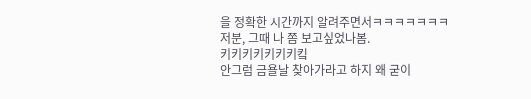을 정확한 시간까지 알려주면서ㅋㅋㅋㅋㅋㅋㅋ
저분, 그때 나 쫌 보고싶었나봄.
키키키키키키키킼
안그럼 금욜날 찾아가라고 하지 왜 굳이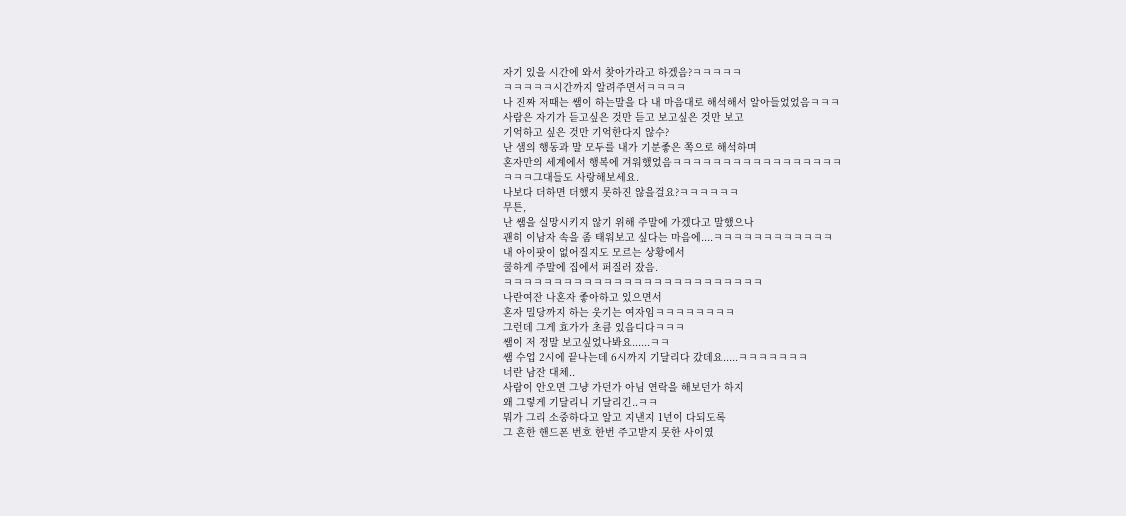자기 있을 시간에 와서 찾아가라고 하겠음?ㅋㅋㅋㅋㅋ
ㅋㅋㅋㅋㅋ시간까지 알려주면서ㅋㅋㅋㅋ
나 진짜 저때는 쌤이 하는말을 다 내 마음대로 해석해서 알아들었었음ㅋㅋㅋ
사람은 자기가 듣고싶은 것만 듣고 보고싶은 것만 보고
기억하고 싶은 것만 기억한다지 않수?
난 샘의 행동과 말 모두를 내가 기분좋은 쪽으로 해석하며
혼자만의 세계에서 행복에 겨워했었음ㅋㅋㅋㅋㅋㅋㅋㅋㅋㅋㅋㅋㅋㅋㅋㅋㅋ
ㅋㅋㅋ그대들도 사랑해보세요.
나보다 더하면 더했지 못하진 않을걸요?ㅋㅋㅋㅋㅋㅋ
무튼,
난 쌤을 실망시키지 않기 위해 주말에 가겠다고 말했으나
괜히 이남자 속을 좀 태워보고 싶다는 마음에....ㅋㅋㅋㅋㅋㅋㅋㅋㅋㅋㅋㅋ
내 아이팟이 없어질지도 모르는 상황에서
쿨하게 주말에 집에서 퍼질러 잤음.
ㅋㅋㅋㅋㅋㅋㅋㅋㅋㅋㅋㅋㅋㅋㅋㅋㅋㅋㅋㅋㅋㅋㅋㅋㅋㅋ
나란여잔 나혼자 좋아하고 있으면서
혼자 밀당까지 하는 웃기는 여자임ㅋㅋㅋㅋㅋㅋㅋㅋ
그런데 그게 효가가 초큼 있읍디다ㅋㅋㅋ
쌤이 저 정말 보고싶었나봐요......ㅋㅋ
쌤 수업 2시에 끝나는데 6시까지 기달리다 갔데요.....ㅋㅋㅋㅋㅋㅋㅋ
너란 남잔 대체..
사람이 안오면 그냥 가던가 아님 연락을 해보던가 하지
왜 그렇게 기달리니 기달리긴..ㅋㅋ
뭐가 그리 소중하다고 알고 지낸지 1년이 다되도록
그 흔한 핸드폰 번호 한번 주고받지 못한 사이였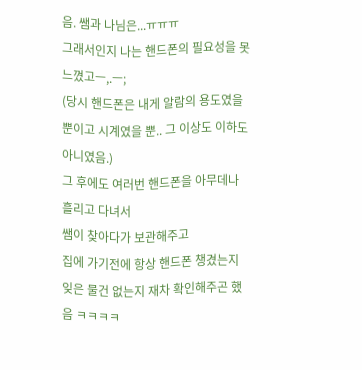음. 쌤과 나님은...ㅠㅠㅠ
그래서인지 나는 핸드폰의 필요성을 못느꼈고ㅡ,.ㅡ;
(당시 핸드폰은 내게 알람의 용도였을 뿐이고 시계였을 뿐.. 그 이상도 이하도 아니였음.)
그 후에도 여러번 핸드폰을 아무데나 흘리고 다녀서
쌤이 찾아다가 보관해주고
집에 가기전에 항상 핸드폰 챙겼는지 잊은 물건 없는지 재차 확인해주곤 했음 ㅋㅋㅋㅋ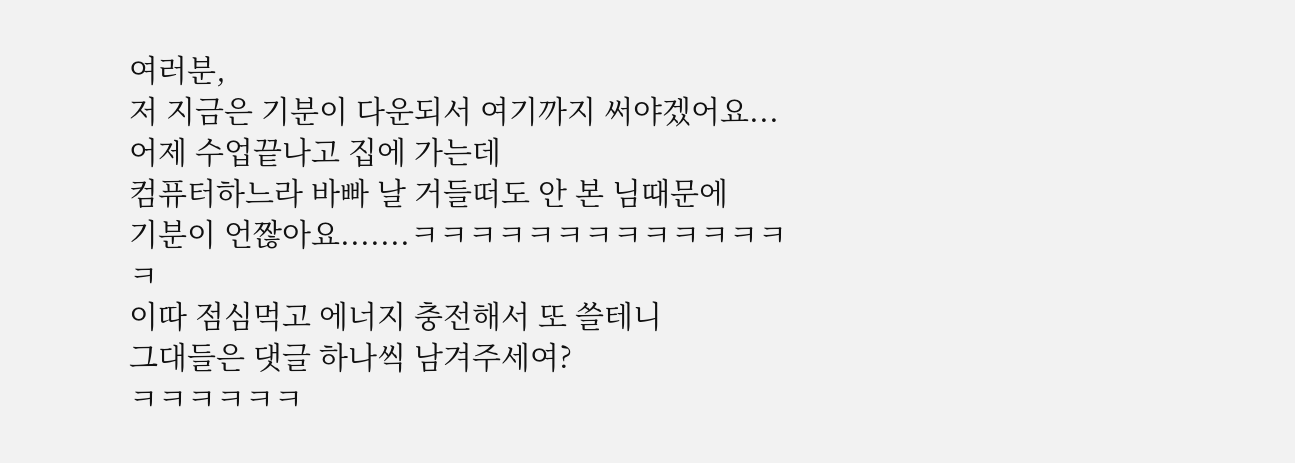여러분,
저 지금은 기분이 다운되서 여기까지 써야겠어요...
어제 수업끝나고 집에 가는데
컴퓨터하느라 바빠 날 거들떠도 안 본 님때문에
기분이 언짢아요.......ㅋㅋㅋㅋㅋㅋㅋㅋㅋㅋㅋㅋㅋㅋ
이따 점심먹고 에너지 충전해서 또 쓸테니
그대들은 댓글 하나씩 남겨주세여?
ㅋㅋㅋㅋㅋㅋ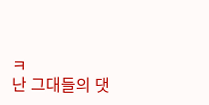ㅋ
난 그대들의 댓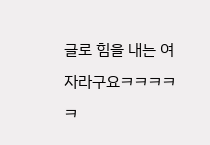글로 힘을 내는 여자라구요ㅋㅋㅋㅋㅋ